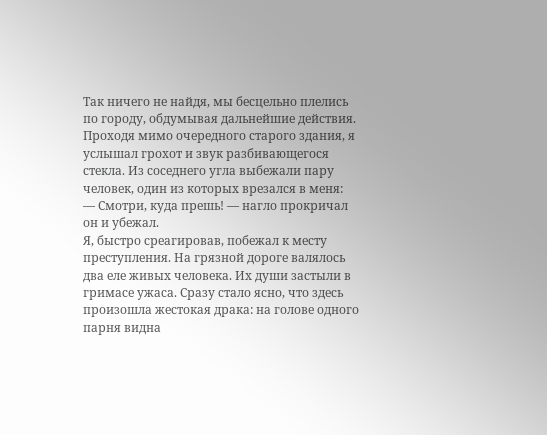Так ничего не найдя, мы бесцельно плелись по городу, обдумывая дальнейшие действия. Проходя мимо очередного старого здания, я услышал грохот и звук разбивающегося стекла. Из соседнего угла выбежали пару человек, один из которых врезался в меня:
— Смотри, куда прешь! — нагло прокричал он и убежал.
Я, быстро среагировав, побежал к месту преступления. На грязной дороге валялось два еле живых человека. Их души застыли в гримасе ужаса. Сразу стало ясно, что здесь произошла жестокая драка: на голове одного парня видна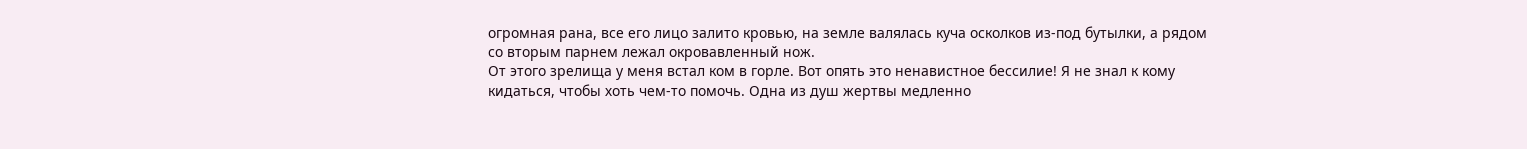огромная рана, все его лицо залито кровью, на земле валялась куча осколков из-под бутылки, а рядом со вторым парнем лежал окровавленный нож.
От этого зрелища у меня встал ком в горле. Вот опять это ненавистное бессилие! Я не знал к кому кидаться, чтобы хоть чем-то помочь. Одна из душ жертвы медленно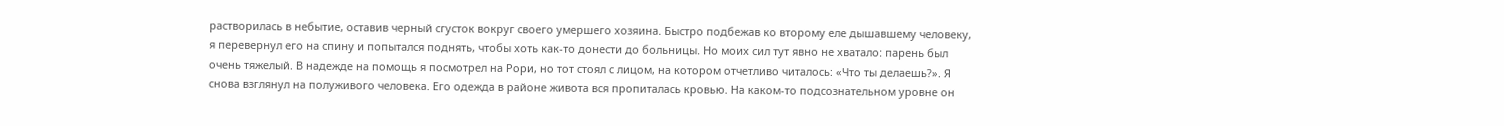растворилась в небытие, оставив черный сгусток вокруг своего умершего хозяина. Быстро подбежав ко второму еле дышавшему человеку, я перевернул его на спину и попытался поднять, чтобы хоть как-то донести до больницы. Но моих сил тут явно не хватало: парень был очень тяжелый. В надежде на помощь я посмотрел на Рори, но тот стоял с лицом, на котором отчетливо читалось: «Что ты делаешь?». Я снова взглянул на полуживого человека. Его одежда в районе живота вся пропиталась кровью. На каком-то подсознательном уровне он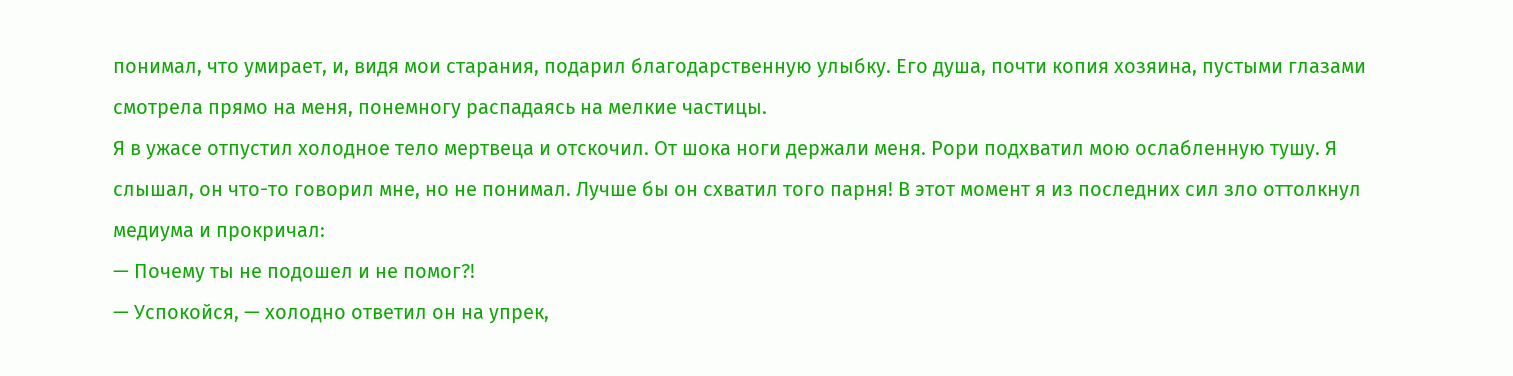понимал, что умирает, и, видя мои старания, подарил благодарственную улыбку. Его душа, почти копия хозяина, пустыми глазами смотрела прямо на меня, понемногу распадаясь на мелкие частицы.
Я в ужасе отпустил холодное тело мертвеца и отскочил. От шока ноги держали меня. Рори подхватил мою ослабленную тушу. Я слышал, он что-то говорил мне, но не понимал. Лучше бы он схватил того парня! В этот момент я из последних сил зло оттолкнул медиума и прокричал:
— Почему ты не подошел и не помог?!
— Успокойся, — холодно ответил он на упрек,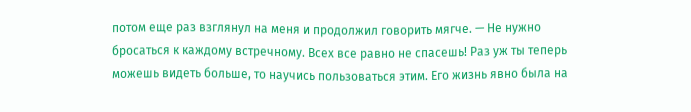потом еще раз взглянул на меня и продолжил говорить мягче. — Не нужно бросаться к каждому встречному. Всех все равно не спасешь! Раз уж ты теперь можешь видеть больше, то научись пользоваться этим. Его жизнь явно была на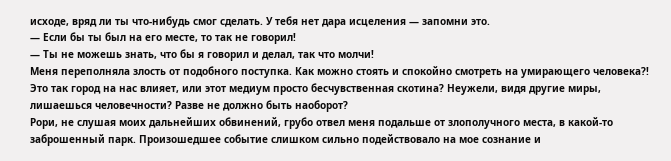исходе, вряд ли ты что-нибудь смог сделать. У тебя нет дара исцеления — запомни это.
— Если бы ты был на его месте, то так не говорил!
— Ты не можешь знать, что бы я говорил и делал, так что молчи!
Меня переполняла злость от подобного поступка. Как можно стоять и спокойно смотреть на умирающего человека?! Это так город на нас влияет, или этот медиум просто бесчувственная скотина? Неужели, видя другие миры, лишаешься человечности? Разве не должно быть наоборот?
Рори, не слушая моих дальнейших обвинений, грубо отвел меня подальше от злополучного места, в какой-то заброшенный парк. Произошедшее событие слишком сильно подействовало на мое сознание и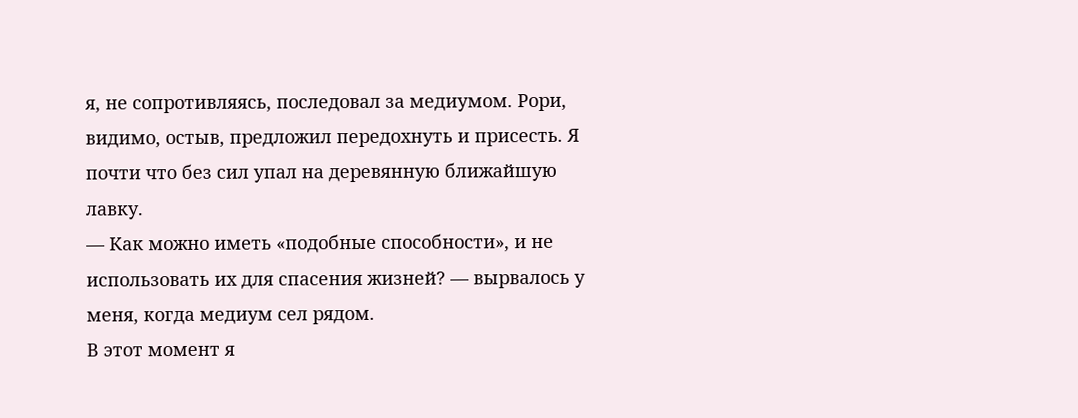я, не сопротивляясь, последовал за медиумом. Рори, видимо, остыв, предложил передохнуть и присесть. Я почти что без сил упал на деревянную ближайшую лавку.
— Как можно иметь «подобные способности», и не использовать их для спасения жизней? — вырвалось у меня, когда медиум сел рядом.
В этот момент я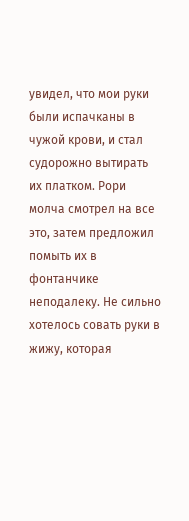увидел, что мои руки были испачканы в чужой крови, и стал судорожно вытирать их платком. Рори молча смотрел на все это, затем предложил помыть их в фонтанчике неподалеку. Не сильно хотелось совать руки в жижу, которая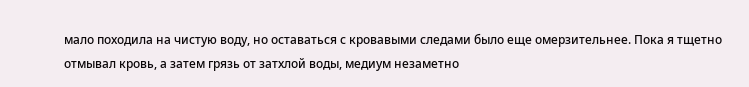мало походила на чистую воду, но оставаться с кровавыми следами было еще омерзительнее. Пока я тщетно отмывал кровь, а затем грязь от затхлой воды, медиум незаметно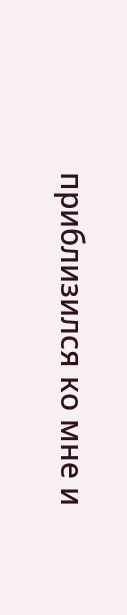приблизился ко мне и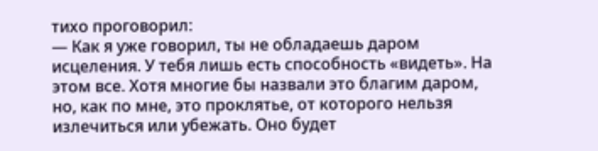тихо проговорил:
— Как я уже говорил, ты не обладаешь даром исцеления. У тебя лишь есть способность «видеть». На этом все. Хотя многие бы назвали это благим даром, но, как по мне, это проклятье, от которого нельзя излечиться или убежать. Оно будет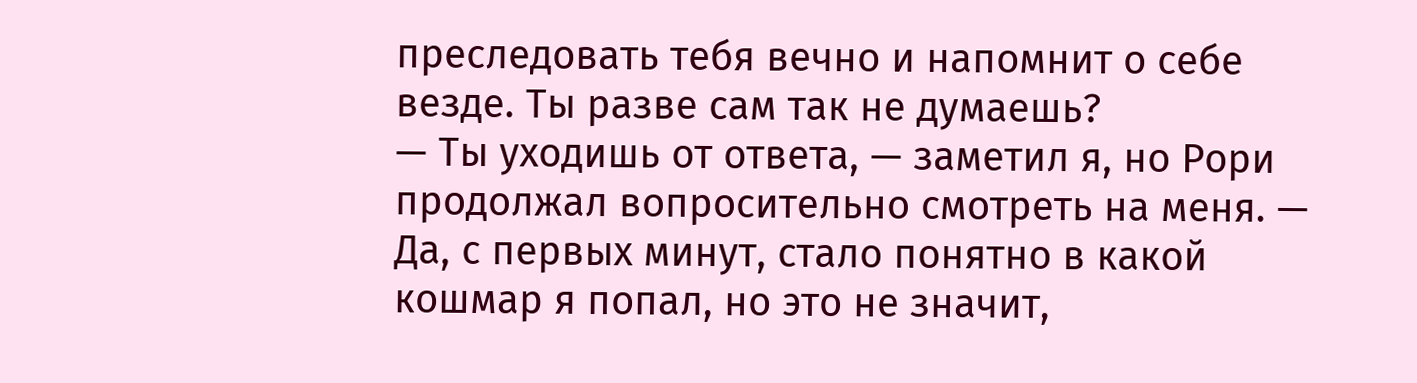преследовать тебя вечно и напомнит о себе везде. Ты разве сам так не думаешь?
— Ты уходишь от ответа, — заметил я, но Рори продолжал вопросительно смотреть на меня. — Да, с первых минут, стало понятно в какой кошмар я попал, но это не значит,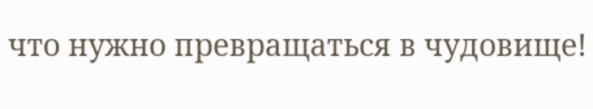что нужно превращаться в чудовище!